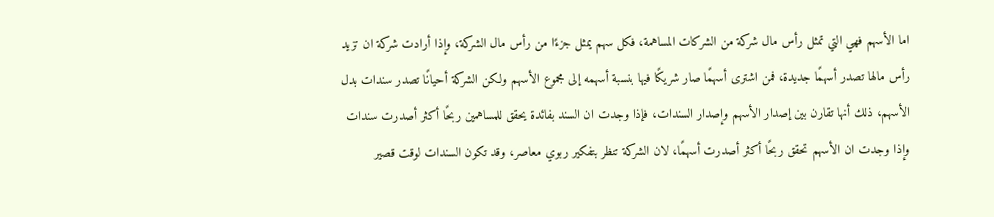اما الأسهم فهي التي تمثل رأس مال شركة من الشركات المساهمة، فكل سهم يمثل جزءًا من رأس مال الشركة، وإذا أرادت شركة ان تزيد رأس مالها تصدر أسهمًا جديدة، فمن اشترى أسهمًا صار شريكًا فيها بنسبة أسهمه إلى مجموع الأسهم ولكن الشركة أحيانًا تصدر سندات بدل الأسهم، ذلك أنها تقارن بين إصدار الأسهم وإصدار السندات، فإذا وجدت ان السند بفائدة يحقق للمساهمين ربحًا أكثر أصدرت سندات وإذا وجدت ان الأسهم تحقق ربحًا أكثر أصدرت أسهمًا، لان الشركة تنظر بتفكير ربوي معاصر، وقد تكون السندات لوقت قصير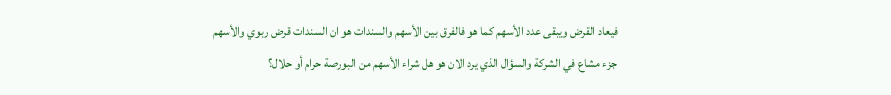فيعاد القرض ويبقى عدد الأسهم كما هو فالفرق بين الأسهم والسندات هو ان السندات قرض ربوي والأسهم جزء مشاع في الشركة والسؤال الذي يرد الان هو هل شراء الأسهم من البورصة حرام أو حلال؟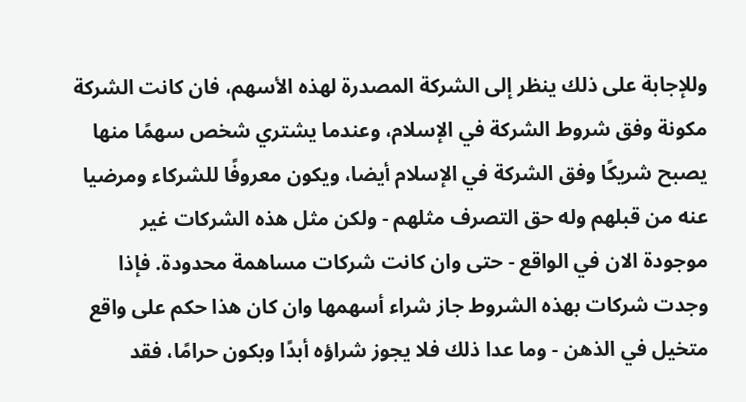وللإجابة على ذلك ينظر إلى الشركة المصدرة لهذه الأسهم، فان كانت الشركة مكونة وفق شروط الشركة في الإسلام، وعندما يشتري شخص سهمًا منها يصبح شريكًا وفق الشركة في الإسلام أيضا، ويكون معروفًا للشركاء ومرضيا عنه من قبلهم وله حق التصرف مثلهم - ولكن مثل هذه الشركات غير موجودة الان في الواقع - حتى وان كانت شركات مساهمة محدودة. فإذا وجدت شركات بهذه الشروط جاز شراء أسهمها وان كان هذا حكم على واقع متخيل في الذهن - وما عدا ذلك فلا يجوز شراؤه أبدًا وبكون حرامًا، فقد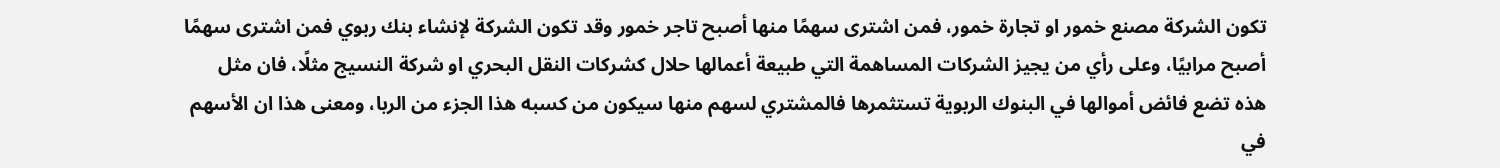تكون الشركة مصنع خمور او تجارة خمور، فمن اشترى سهمًا منها أصبح تاجر خمور وقد تكون الشركة لإنشاء بنك ربوي فمن اشترى سهمًا أصبح مرابيًا، وعلى رأي من يجيز الشركات المساهمة التي طبيعة أعمالها حلال كشركات النقل البحري او شركة النسيج مثلًا، فان مثل هذه تضع فائض أموالها في البنوك الربوية تستثمرها فالمشتري لسهم منها سيكون من كسبه هذا الجزء من الربا، ومعنى هذا ان الأسهم في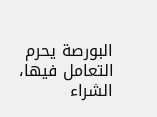البورصة يحرم التعامل فيها، الشراء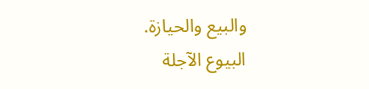والبيع والحيازة.
البيوع الآجلة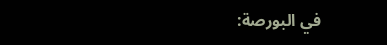في البورصة: